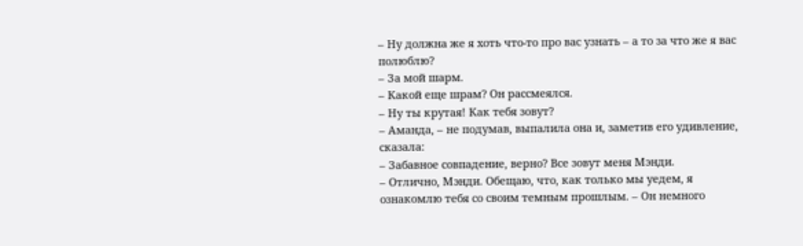– Ну должна же я хоть что-то про вас узнать – а то за что же я вас полюблю?
– За мой шарм.
– Какой еще шрам? Он рассмеялся.
– Ну ты крутая! Как тебя зовут?
– Аманда, – не подумав, выпалила она и, заметив его удивление, сказала:
– Забавное совпадение, верно? Все зовут меня Мэнди.
– Отлично, Мэнди. Обещаю, что, как только мы уедем, я ознакомлю тебя со своим темным прошлым. – Он немного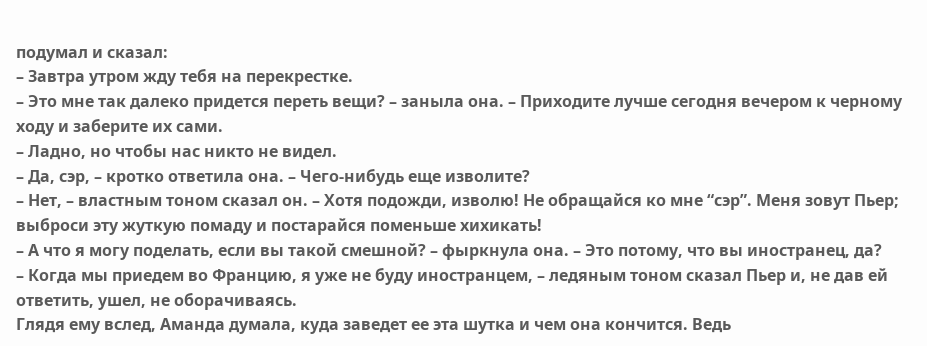подумал и сказал:
– Завтра утром жду тебя на перекрестке.
– Это мне так далеко придется переть вещи? – заныла она. – Приходите лучше сегодня вечером к черному ходу и заберите их сами.
– Ладно, но чтобы нас никто не видел.
– Да, сэр, – кротко ответила она. – Чего-нибудь еще изволите?
– Нет, – властным тоном сказал он. – Хотя подожди, изволю! Не обращайся ко мне “сэр”. Меня зовут Пьер; выброси эту жуткую помаду и постарайся поменьше хихикать!
– А что я могу поделать, если вы такой смешной? – фыркнула она. – Это потому, что вы иностранец, да?
– Когда мы приедем во Францию, я уже не буду иностранцем, – ледяным тоном сказал Пьер и, не дав ей ответить, ушел, не оборачиваясь.
Глядя ему вслед, Аманда думала, куда заведет ее эта шутка и чем она кончится. Ведь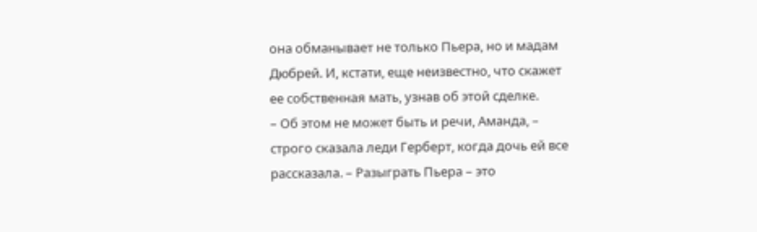она обманывает не только Пьера, но и мадам Дюбрей. И, кстати, еще неизвестно, что скажет ее собственная мать, узнав об этой сделке.
– Об этом не может быть и речи, Аманда, – строго сказала леди Герберт, когда дочь ей все рассказала. – Разыграть Пьера – это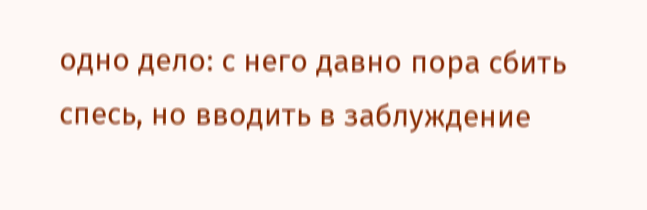одно дело: с него давно пора сбить спесь, но вводить в заблуждение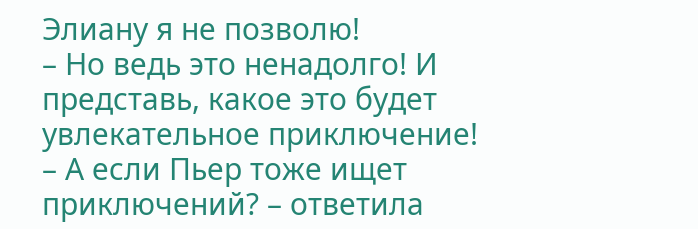Элиану я не позволю!
– Но ведь это ненадолго! И представь, какое это будет увлекательное приключение!
– А если Пьер тоже ищет приключений? – ответила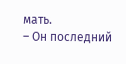мать.
– Он последний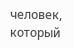человек, который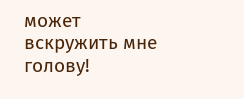может вскружить мне голову!